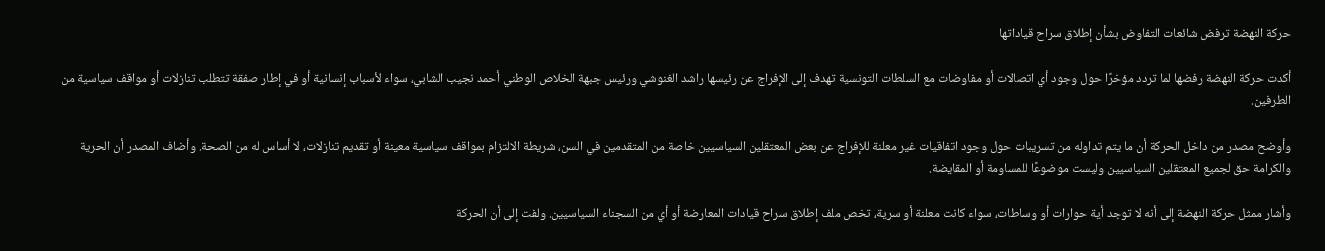حركة النهضة ترفض شائعات التفاوض بشأن إطلاق سراح قياداتها

أكدت حركة النهضة رفضها لما تردد مؤخرًا حول وجود أي اتصالات أو مفاوضات مع السلطات التونسية تهدف إلى الإفراج عن رئيسها راشد الغنوشي ورئيس جبهة الخلاص الوطني أحمد نجيب الشابي، سواء لأسباب إنسانية أو في إطار صفقة تتطلب تنازلات أو مواقف سياسية من الطرفين.

وأوضح مصدر من داخل الحركة أن ما يتم تداوله من تسريبات حول وجود اتفاقيات غير معلنة للإفراج عن بعض المعتقلين السياسيين خاصة من المتقدمين في السن، شريطة الالتزام بمواقف سياسية معينة أو تقديم تنازلات، لا أساس له من الصحة. وأضاف المصدر أن الحرية والكرامة حق لجميع المعتقلين السياسيين وليست موضوعًا للمساومة أو المقايضة.

وأشار ممثل حركة النهضة إلى أنه لا توجد أية حوارات أو وساطات، سواء كانت معلنة أو سرية، تخص ملف إطلاق سراح قيادات المعارضة أو أي من السجناء السياسيين. ولفت إلى أن الحركة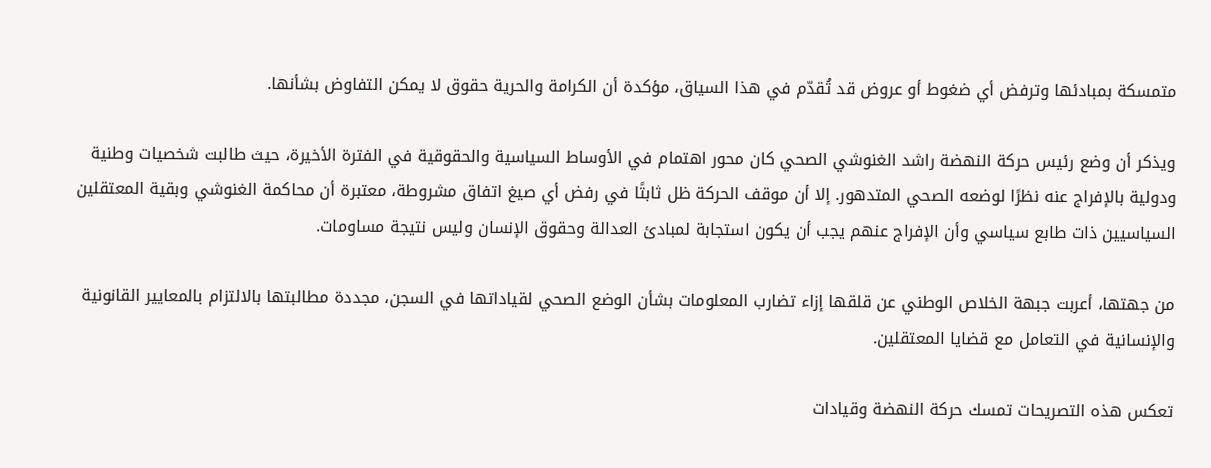متمسكة بمبادئها وترفض أي ضغوط أو عروض قد تُقدّم في هذا السياق، مؤكدة أن الكرامة والحرية حقوق لا يمكن التفاوض بشأنها.

ويذكر أن وضع رئيس حركة النهضة راشد الغنوشي الصحي كان محور اهتمام في الأوساط السياسية والحقوقية في الفترة الأخيرة، حيث طالبت شخصيات وطنية ودولية بالإفراج عنه نظرًا لوضعه الصحي المتدهور. إلا أن موقف الحركة ظل ثابتًا في رفض أي صيغ اتفاق مشروطة، معتبرة أن محاكمة الغنوشي وبقية المعتقلين السياسيين ذات طابع سياسي وأن الإفراج عنهم يجب أن يكون استجابة لمبادئ العدالة وحقوق الإنسان وليس نتيجة مساومات.

من جهتها، أعربت جبهة الخلاص الوطني عن قلقها إزاء تضارب المعلومات بشأن الوضع الصحي لقياداتها في السجن، مجددة مطالبتها بالالتزام بالمعايير القانونية والإنسانية في التعامل مع قضايا المعتقلين.

تعكس هذه التصريحات تمسك حركة النهضة وقيادات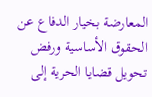المعارضة بخيار الدفاع عن الحقوق الأساسية ورفض تحويل قضايا الحرية إلى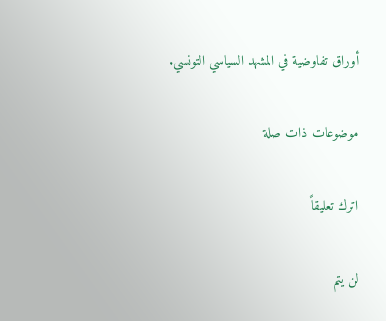أوراق تفاوضية في المشهد السياسي التونسي.

موضوعات ذات صلة

اترك تعليقاً

لن يتم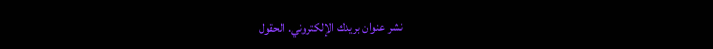نشر عنوان بريدك الإلكتروني. الحقول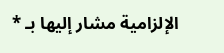الإلزامية مشار إليها بـ *